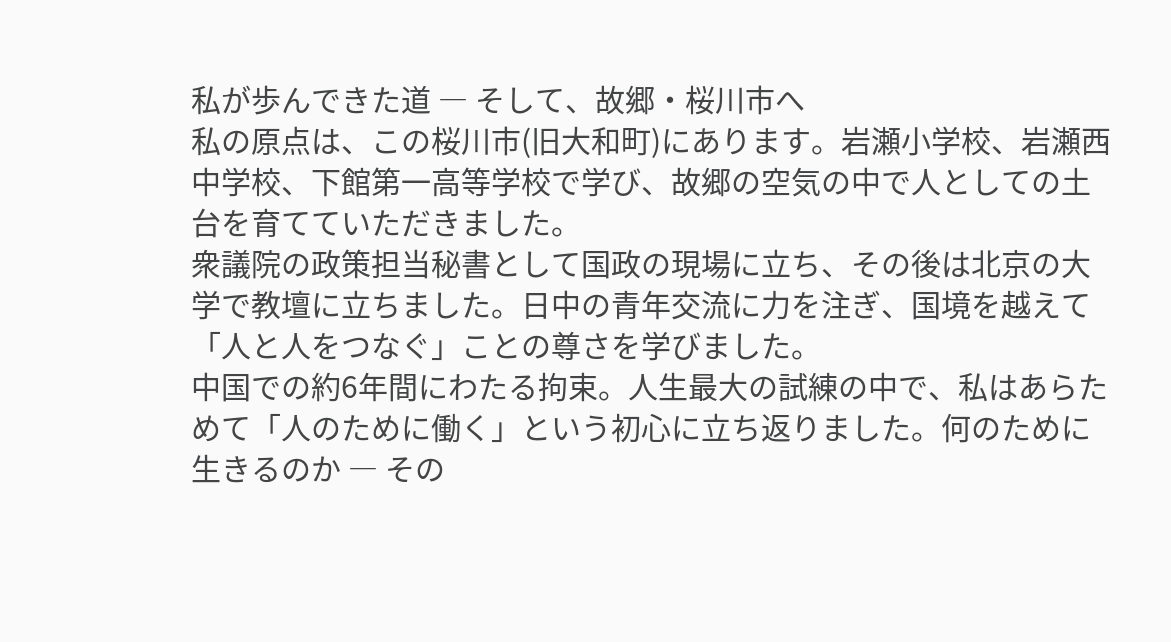私が歩んできた道 ― そして、故郷・桜川市へ
私の原点は、この桜川市(旧大和町)にあります。岩瀬小学校、岩瀬西中学校、下館第一高等学校で学び、故郷の空気の中で人としての土台を育てていただきました。
衆議院の政策担当秘書として国政の現場に立ち、その後は北京の大学で教壇に立ちました。日中の青年交流に力を注ぎ、国境を越えて「人と人をつなぐ」ことの尊さを学びました。
中国での約6年間にわたる拘束。人生最大の試練の中で、私はあらためて「人のために働く」という初心に立ち返りました。何のために生きるのか ― その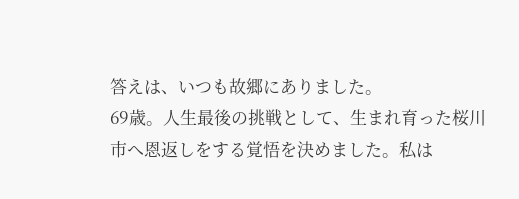答えは、いつも故郷にありました。
69歳。人生最後の挑戦として、生まれ育った桜川市へ恩返しをする覚悟を決めました。私は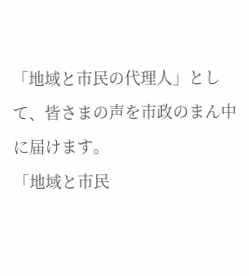「地域と市民の代理人」として、皆さまの声を市政のまん中に届けます。
「地域と市民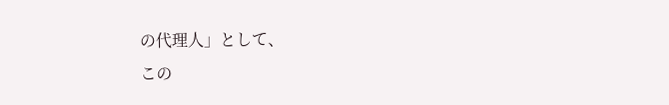の代理人」として、
この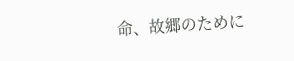命、故郷のために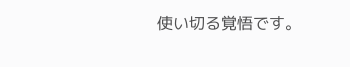使い切る覚悟です。